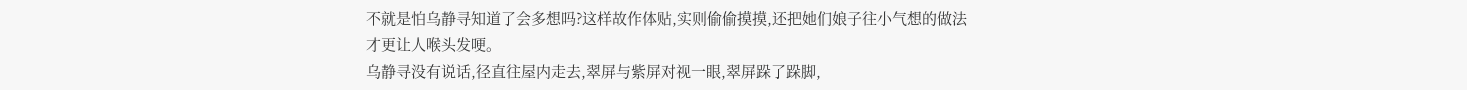不就是怕乌静寻知道了会多想吗?这样故作体贴,实则偷偷摸摸,还把她们娘子往小气想的做法才更让人喉头发哽。
乌静寻没有说话,径直往屋内走去,翠屏与紫屏对视一眼,翠屏跺了跺脚,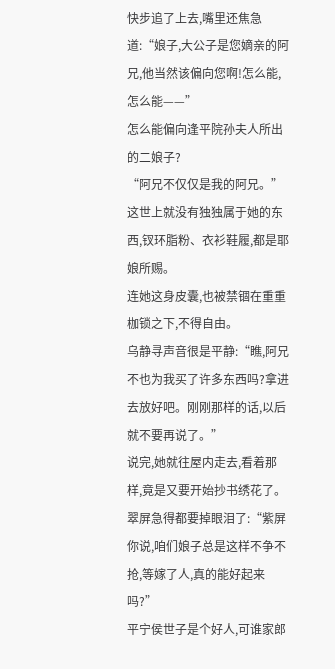快步追了上去,嘴里还焦急道:“娘子,大公子是您嫡亲的阿兄,他当然该偏向您啊!怎么能,怎么能——”
怎么能偏向逢平院孙夫人所出的二娘子?
“阿兄不仅仅是我的阿兄。”这世上就没有独独属于她的东西,钗环脂粉、衣衫鞋履,都是耶娘所赐。
连她这身皮囊,也被禁锢在重重枷锁之下,不得自由。
乌静寻声音很是平静:“瞧,阿兄不也为我买了许多东西吗?拿进去放好吧。刚刚那样的话,以后就不要再说了。”
说完,她就往屋内走去,看着那样,竟是又要开始抄书绣花了。
翠屏急得都要掉眼泪了:“紫屏你说,咱们娘子总是这样不争不抢,等嫁了人,真的能好起来吗?”
平宁侯世子是个好人,可谁家郎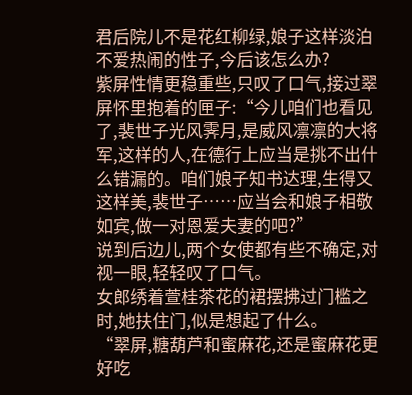君后院儿不是花红柳绿,娘子这样淡泊不爱热闹的性子,今后该怎么办?
紫屏性情更稳重些,只叹了口气,接过翠屏怀里抱着的匣子:“今儿咱们也看见了,裴世子光风霁月,是威风凛凛的大将军,这样的人,在德行上应当是挑不出什么错漏的。咱们娘子知书达理,生得又这样美,裴世子……应当会和娘子相敬如宾,做一对恩爱夫妻的吧?”
说到后边儿,两个女使都有些不确定,对视一眼,轻轻叹了口气。
女郎绣着萱桂茶花的裙摆拂过门槛之时,她扶住门,似是想起了什么。
“翠屏,糖葫芦和蜜麻花,还是蜜麻花更好吃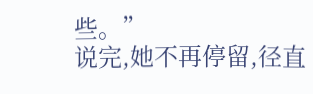些。”
说完,她不再停留,径直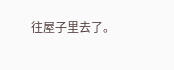往屋子里去了。